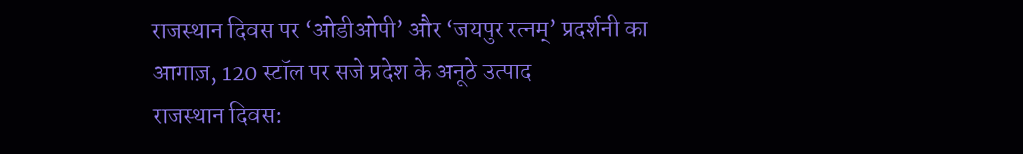राजस्थान दिवस पर ‘ओडीओपी’ और ‘जयपुर रत्नम्’ प्रदर्शनी का आगाज़, 120 स्टॉल पर सजे प्रदेश के अनूठे उत्पाद
राजस्थान दिवस: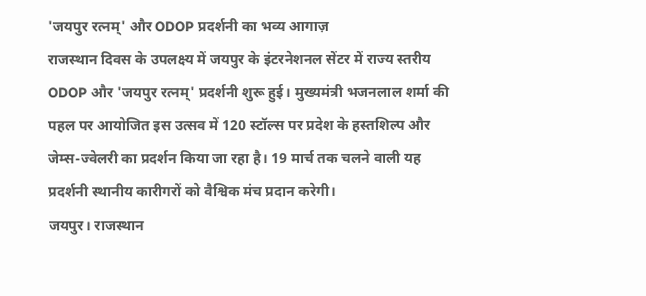'जयपुर रत्नम्' और ODOP प्रदर्शनी का भव्य आगाज़
राजस्थान दिवस के उपलक्ष्य में जयपुर के इंटरनेशनल सेंटर में राज्य स्तरीय ODOP और 'जयपुर रत्नम्' प्रदर्शनी शुरू हुई। मुख्यमंत्री भजनलाल शर्मा की पहल पर आयोजित इस उत्सव में 120 स्टॉल्स पर प्रदेश के हस्तशिल्प और जेम्स-ज्वेलरी का प्रदर्शन किया जा रहा है। 19 मार्च तक चलने वाली यह प्रदर्शनी स्थानीय कारीगरों को वैश्विक मंच प्रदान करेगी।
जयपुर। राजस्थान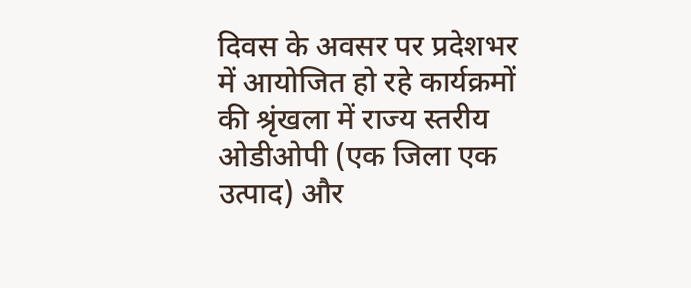दिवस के अवसर पर प्रदेशभर में आयोजित हो रहे कार्यक्रमों की श्रृंखला में राज्य स्तरीय ओडीओपी (एक जिला एक उत्पाद) और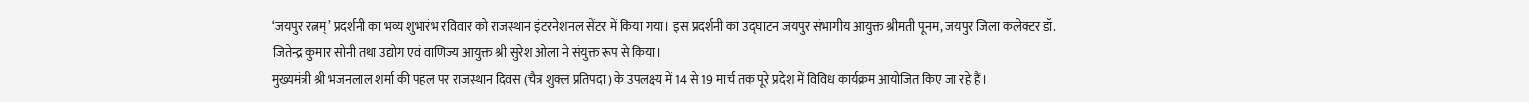‘जयपुर रत्नम्’ प्रदर्शनी का भव्य शुभारंभ रविवार को राजस्थान इंटरनेशनल सेंटर में किया गया। इस प्रदर्शनी का उद्घाटन जयपुर संभागीय आयुक्त श्रीमती पूनम, जयपुर जिला कलेक्टर डॉ. जितेन्द्र कुमार सोनी तथा उद्योग एवं वाणिज्य आयुक्त श्री सुरेश ओला ने संयुक्त रूप से किया।
मुख्यमंत्री श्री भजनलाल शर्मा की पहल पर राजस्थान दिवस (चैत्र शुक्ल प्रतिपदा) के उपलक्ष्य में 14 से 19 मार्च तक पूरे प्रदेश में विविध कार्यक्रम आयोजित किए जा रहे हैं।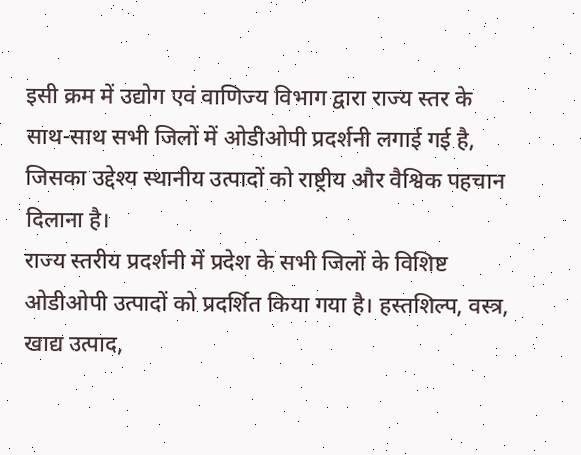इसी क्रम में उद्योग एवं वाणिज्य विभाग द्वारा राज्य स्तर के साथ-साथ सभी जिलों में ओडीओपी प्रदर्शनी लगाई गई है, जिसका उद्देश्य स्थानीय उत्पादों को राष्ट्रीय और वैश्विक पहचान दिलाना है।
राज्य स्तरीय प्रदर्शनी में प्रदेश के सभी जिलों के विशिष्ट ओडीओपी उत्पादों को प्रदर्शित किया गया है। हस्तशिल्प, वस्त्र, खाद्य उत्पाद,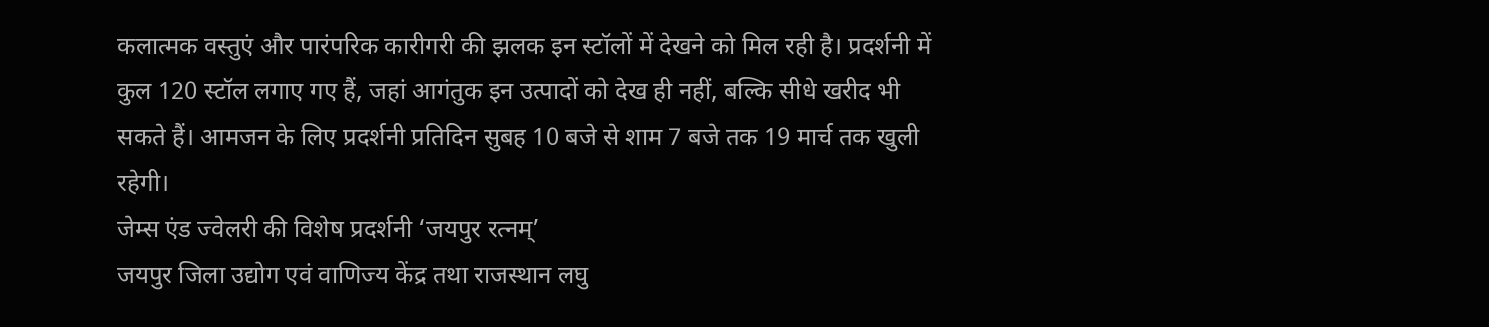कलात्मक वस्तुएं और पारंपरिक कारीगरी की झलक इन स्टॉलों में देखने को मिल रही है। प्रदर्शनी में कुल 120 स्टॉल लगाए गए हैं, जहां आगंतुक इन उत्पादों को देख ही नहीं, बल्कि सीधे खरीद भी सकते हैं। आमजन के लिए प्रदर्शनी प्रतिदिन सुबह 10 बजे से शाम 7 बजे तक 19 मार्च तक खुली रहेगी।
जेम्स एंड ज्वेलरी की विशेष प्रदर्शनी ‘जयपुर रत्नम्’
जयपुर जिला उद्योग एवं वाणिज्य केंद्र तथा राजस्थान लघु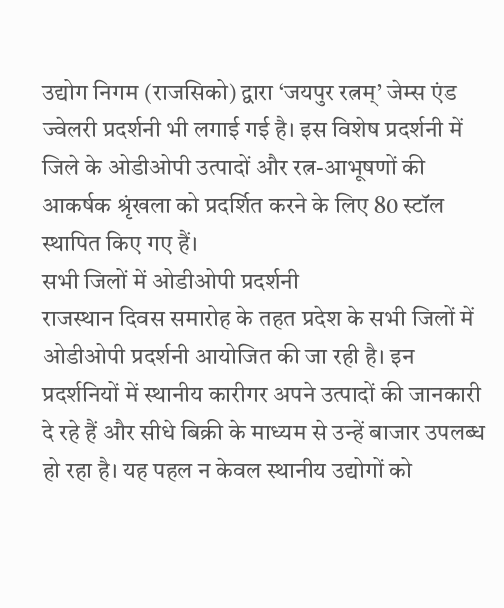उद्योग निगम (राजसिको) द्वारा ‘जयपुर रत्नम्’ जेम्स एंड ज्वेलरी प्रदर्शनी भी लगाई गई है। इस विशेष प्रदर्शनी में जिले के ओडीओपी उत्पादों और रत्न-आभूषणों की आकर्षक श्रृंखला को प्रदर्शित करने के लिए 80 स्टॉल स्थापित किए गए हैं।
सभी जिलों में ओडीओपी प्रदर्शनी
राजस्थान दिवस समारोह के तहत प्रदेश के सभी जिलों में ओडीओपी प्रदर्शनी आयोजित की जा रही है। इन प्रदर्शनियों में स्थानीय कारीगर अपने उत्पादों की जानकारी दे रहे हैं और सीधे बिक्री के माध्यम से उन्हें बाजार उपलब्ध हो रहा है। यह पहल न केवल स्थानीय उद्योगों को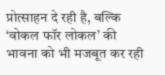प्रोत्साहन दे रही है, बल्कि ‘वोकल फॉर लोकल’ की भावना को भी मजबूत कर रही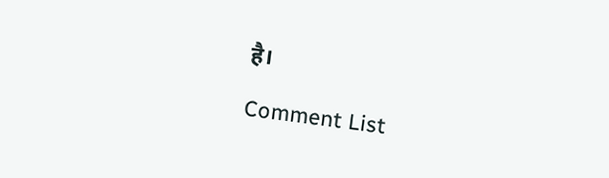है।

Comment List